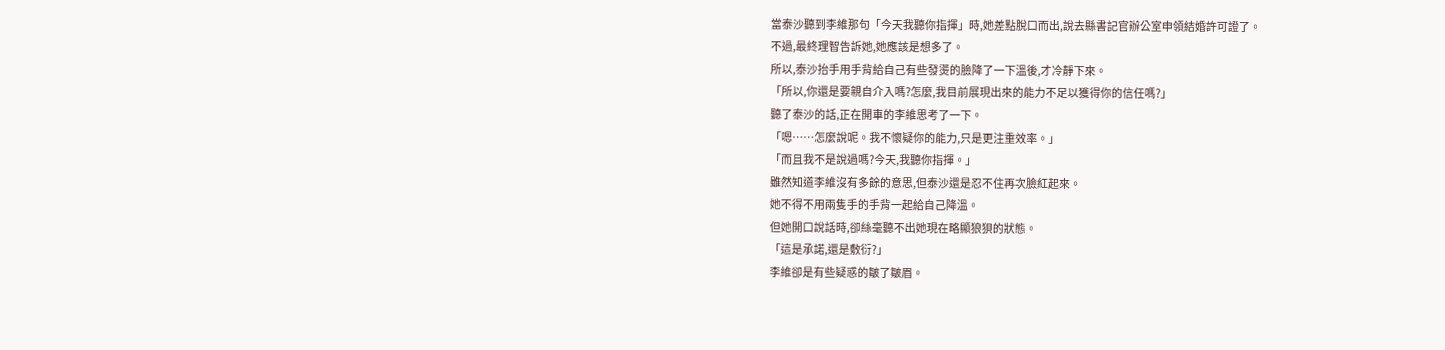當泰沙聽到李維那句「今天我聽你指揮」時,她差點脫口而出,說去縣書記官辦公室申領結婚許可證了。
不過,最終理智告訴她,她應該是想多了。
所以,泰沙抬手用手背給自己有些發燙的臉降了一下溫後,才冷靜下來。
「所以,你還是要親自介入嗎?怎麼,我目前展現出來的能力不足以獲得你的信任嗎?」
聽了泰沙的話,正在開車的李維思考了一下。
「嗯……怎麼說呢。我不懷疑你的能力,只是更注重效率。」
「而且我不是說過嗎?今天,我聽你指揮。」
雖然知道李維沒有多餘的意思,但泰沙還是忍不住再次臉紅起來。
她不得不用兩隻手的手背一起給自己降溫。
但她開口說話時,卻絲毫聽不出她現在略顯狼狽的狀態。
「這是承諾,還是敷衍?」
李維卻是有些疑惑的皺了皺眉。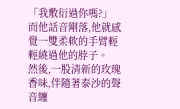「我敷衍過你嗎?」
而他話音剛落,他就感覺一雙柔軟的手臂輕輕繞過他的脖子。
然後,一股清新的玫瑰香味,伴隨著泰沙的聲音纏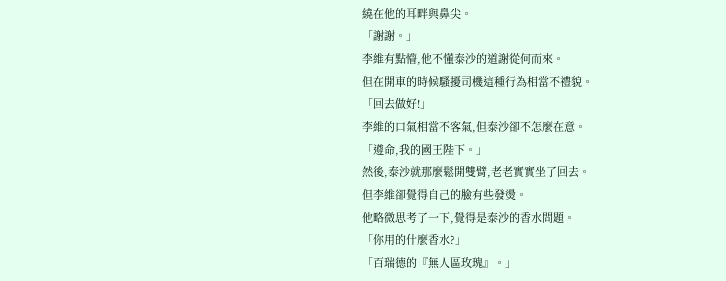繞在他的耳畔與鼻尖。
「謝謝。」
李維有點懵,他不懂泰沙的道謝從何而來。
但在開車的時候騷擾司機這種行為相當不禮貌。
「回去做好!」
李維的口氣相當不客氣,但泰沙卻不怎麼在意。
「遵命,我的國王陛下。」
然後,泰沙就那麼鬆開雙臂,老老實實坐了回去。
但李維卻覺得自己的臉有些發燙。
他略微思考了一下,覺得是泰沙的香水問題。
「你用的什麼香水?」
「百瑞德的『無人區玫瑰』。」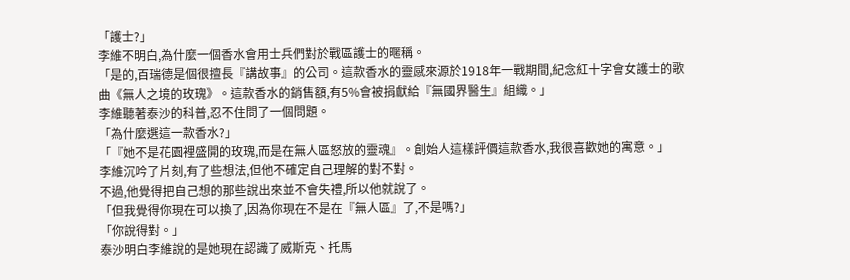「護士?」
李維不明白,為什麼一個香水會用士兵們對於戰區護士的暱稱。
「是的,百瑞德是個很擅長『講故事』的公司。這款香水的靈感來源於1918年一戰期間,紀念紅十字會女護士的歌曲《無人之境的玫瑰》。這款香水的銷售額,有5%會被捐獻給『無國界醫生』組織。」
李維聽著泰沙的科普,忍不住問了一個問題。
「為什麼選這一款香水?」
「『她不是花園裡盛開的玫瑰,而是在無人區怒放的靈魂』。創始人這樣評價這款香水,我很喜歡她的寓意。」
李維沉吟了片刻,有了些想法,但他不確定自己理解的對不對。
不過,他覺得把自己想的那些說出來並不會失禮,所以他就說了。
「但我覺得你現在可以換了,因為你現在不是在『無人區』了,不是嗎?」
「你說得對。」
泰沙明白李維說的是她現在認識了威斯克、托馬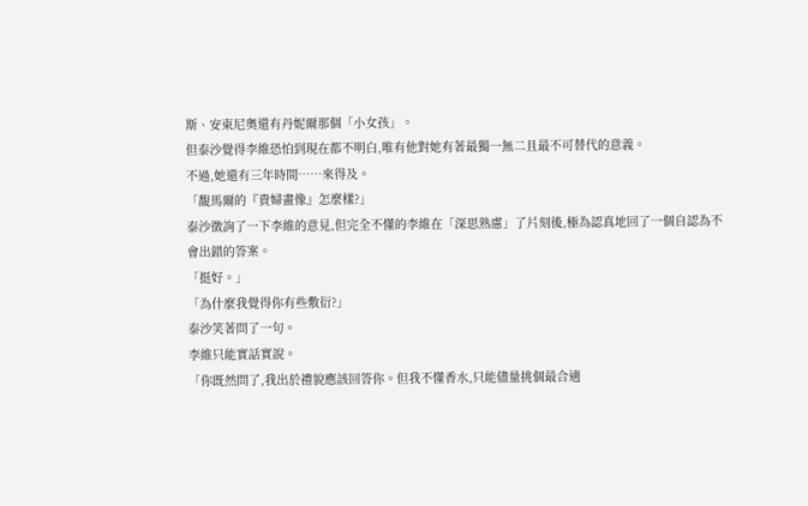斯、安東尼奧還有丹妮爾那個「小女孩」。
但泰沙覺得李維恐怕到現在都不明白,唯有他對她有著最獨一無二且最不可替代的意義。
不過,她還有三年時間……來得及。
「馥馬爾的『貴婦畫像』怎麼樣?」
泰沙徵詢了一下李維的意見,但完全不懂的李維在「深思熟慮」了片刻後,極為認真地回了一個自認為不會出錯的答案。
「挺好。」
「為什麼我覺得你有些敷衍?」
泰沙笑著問了一句。
李維只能實話實說。
「你既然問了,我出於禮貌應該回答你。但我不懂香水,只能儘量挑個最合適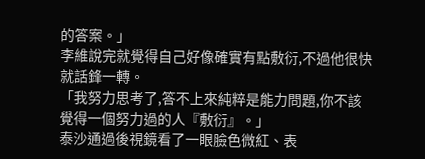的答案。」
李維說完就覺得自己好像確實有點敷衍,不過他很快就話鋒一轉。
「我努力思考了,答不上來純粹是能力問題,你不該覺得一個努力過的人『敷衍』。」
泰沙通過後視鏡看了一眼臉色微紅、表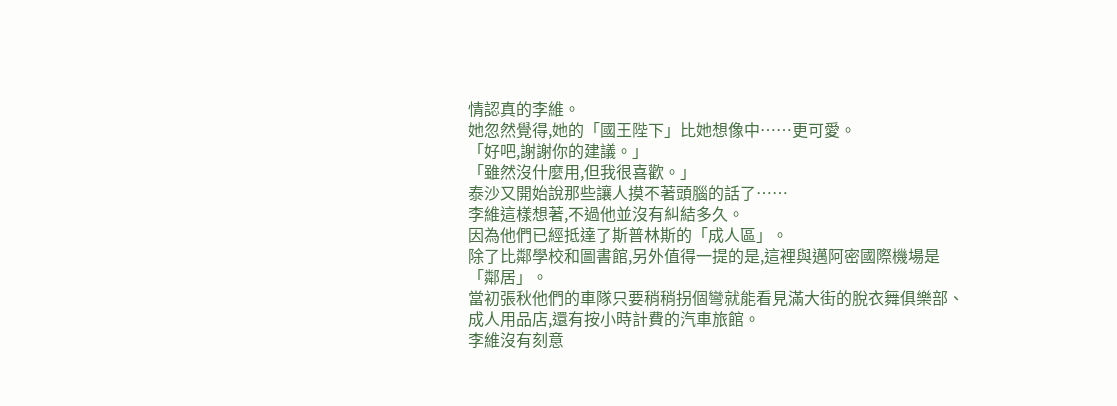情認真的李維。
她忽然覺得,她的「國王陛下」比她想像中……更可愛。
「好吧,謝謝你的建議。」
「雖然沒什麼用,但我很喜歡。」
泰沙又開始說那些讓人摸不著頭腦的話了……
李維這樣想著,不過他並沒有糾結多久。
因為他們已經抵達了斯普林斯的「成人區」。
除了比鄰學校和圖書館,另外值得一提的是,這裡與邁阿密國際機場是「鄰居」。
當初張秋他們的車隊只要稍稍拐個彎就能看見滿大街的脫衣舞俱樂部、成人用品店,還有按小時計費的汽車旅館。
李維沒有刻意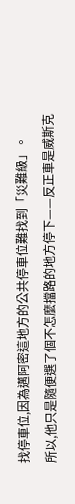找停車位,因為邁阿密這地方的公共停車位難找到「災難級」。
所以,他只是隨便選了個不怎麼擋路的地方停下——反正車是威斯克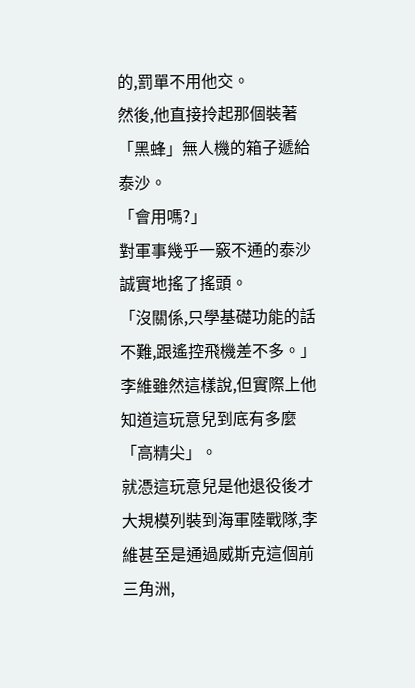的,罰單不用他交。
然後,他直接拎起那個裝著「黑蜂」無人機的箱子遞給泰沙。
「會用嗎?」
對軍事幾乎一竅不通的泰沙誠實地搖了搖頭。
「沒關係,只學基礎功能的話不難,跟遙控飛機差不多。」
李維雖然這樣說,但實際上他知道這玩意兒到底有多麼「高精尖」。
就憑這玩意兒是他退役後才大規模列裝到海軍陸戰隊,李維甚至是通過威斯克這個前三角洲,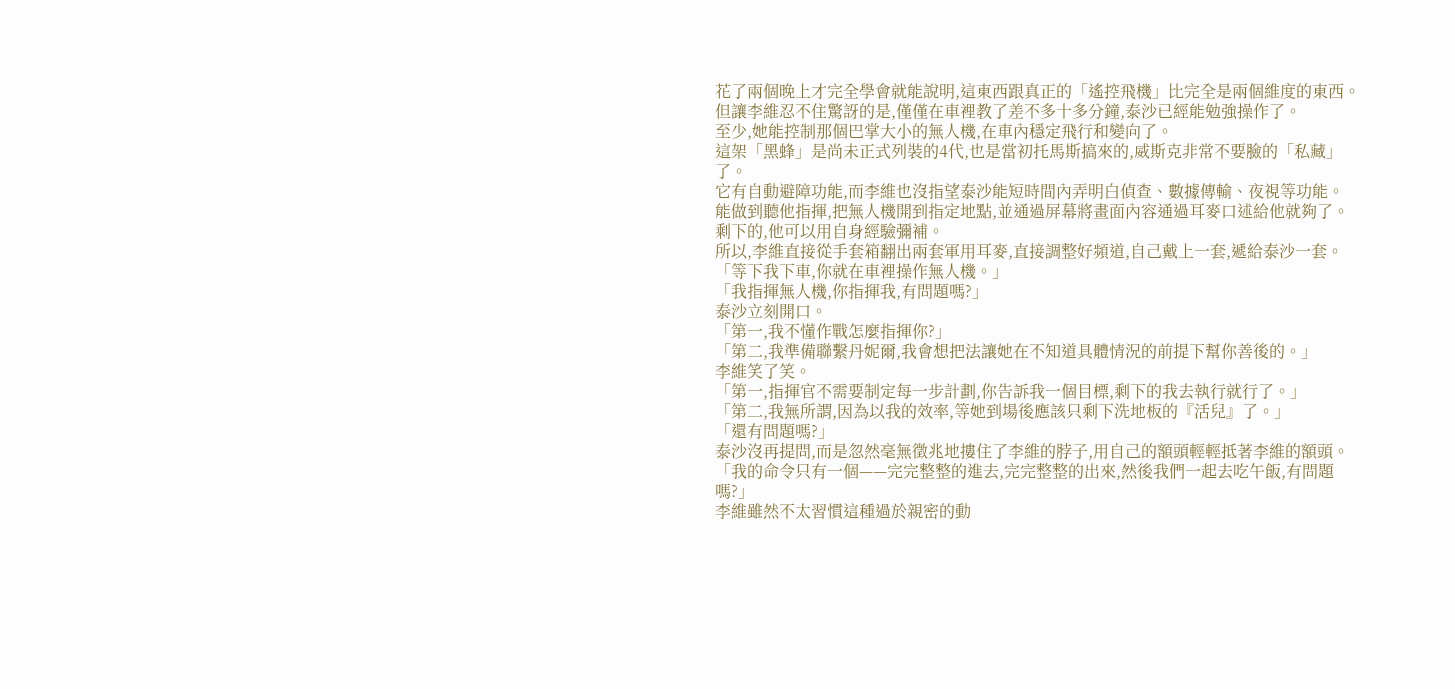花了兩個晚上才完全學會就能說明,這東西跟真正的「遙控飛機」比完全是兩個維度的東西。
但讓李維忍不住驚訝的是,僅僅在車裡教了差不多十多分鐘,泰沙已經能勉強操作了。
至少,她能控制那個巴掌大小的無人機,在車內穩定飛行和變向了。
這架「黑蜂」是尚未正式列裝的4代,也是當初托馬斯搞來的,威斯克非常不要臉的「私藏」了。
它有自動避障功能,而李維也沒指望泰沙能短時間內弄明白偵查、數據傳輸、夜視等功能。
能做到聽他指揮,把無人機開到指定地點,並通過屏幕將畫面內容通過耳麥口述給他就夠了。
剩下的,他可以用自身經驗彌補。
所以,李維直接從手套箱翻出兩套軍用耳麥,直接調整好頻道,自己戴上一套,遞給泰沙一套。
「等下我下車,你就在車裡操作無人機。」
「我指揮無人機,你指揮我,有問題嗎?」
泰沙立刻開口。
「第一,我不懂作戰怎麼指揮你?」
「第二,我準備聯繫丹妮爾,我會想把法讓她在不知道具體情況的前提下幫你善後的。」
李維笑了笑。
「第一,指揮官不需要制定每一步計劃,你告訴我一個目標,剩下的我去執行就行了。」
「第二,我無所謂,因為以我的效率,等她到場後應該只剩下洗地板的『活兒』了。」
「還有問題嗎?」
泰沙沒再提問,而是忽然毫無徵兆地摟住了李維的脖子,用自己的額頭輕輕抵著李維的額頭。
「我的命令只有一個——完完整整的進去,完完整整的出來,然後我們一起去吃午飯,有問題嗎?」
李維雖然不太習慣這種過於親密的動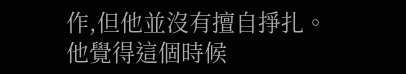作,但他並沒有擅自掙扎。
他覺得這個時候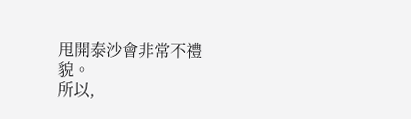甩開泰沙會非常不禮貌。
所以,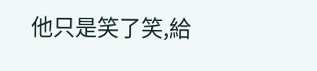他只是笑了笑,給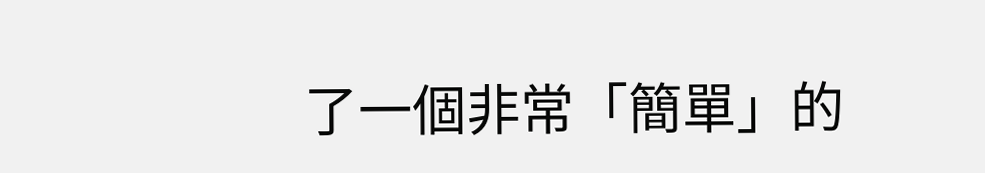了一個非常「簡單」的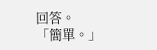回答。
「簡單。」